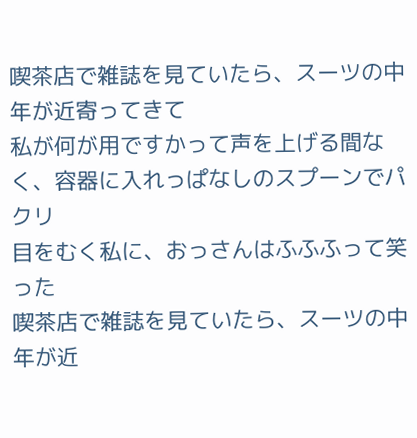喫茶店で雑誌を見ていたら、スーツの中年が近寄ってきて
私が何が用ですかって声を上げる間なく、容器に入れっぱなしのスプーンでパクリ
目をむく私に、おっさんはふふふって笑った
喫茶店で雑誌を見ていたら、スーツの中年が近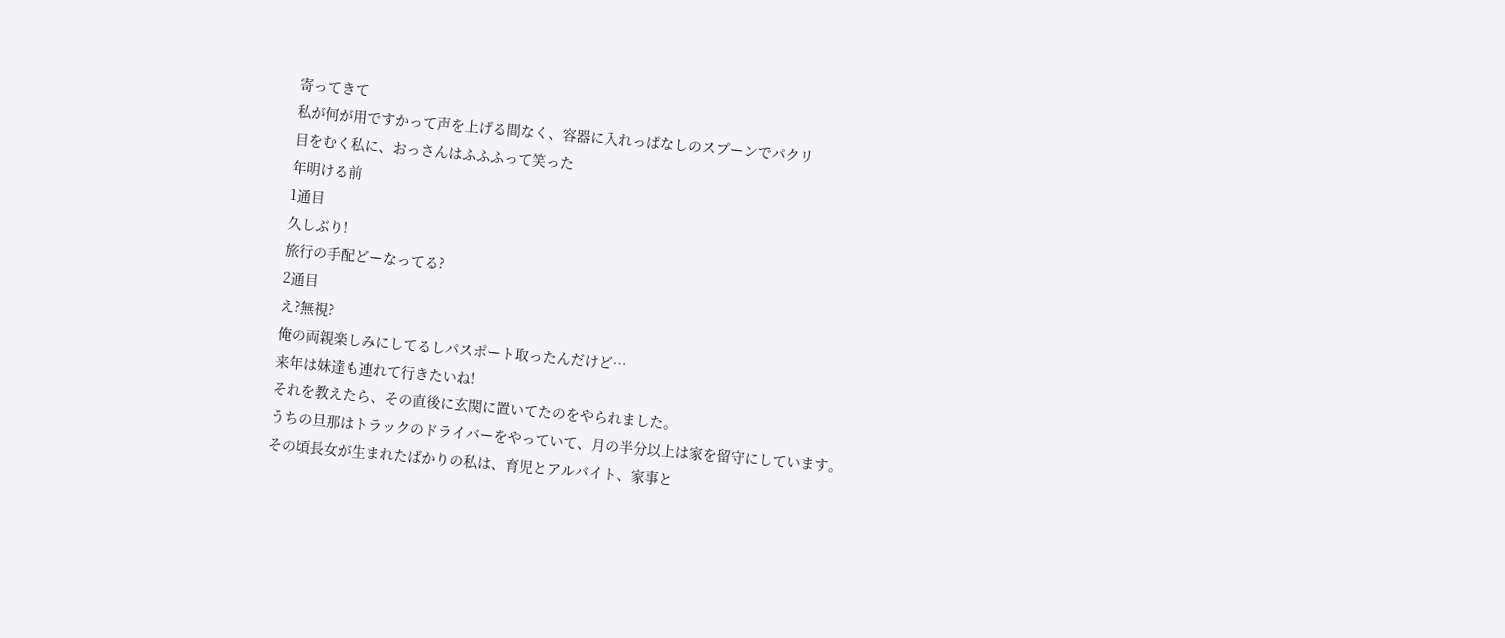寄ってきて
私が何が用ですかって声を上げる間なく、容器に入れっぱなしのスプーンでパクリ
目をむく私に、おっさんはふふふって笑った
年明ける前
1通目
久しぶり!
旅行の手配どーなってる?
2通目
え?無視?
俺の両親楽しみにしてるしパスポート取ったんだけど…
来年は妹達も連れて行きたいね!
それを教えたら、その直後に玄関に置いてたのをやられました。
うちの旦那はトラックのドライバーをやっていて、月の半分以上は家を留守にしています。
その頃長女が生まれたばかりの私は、育児とアルバイト、家事と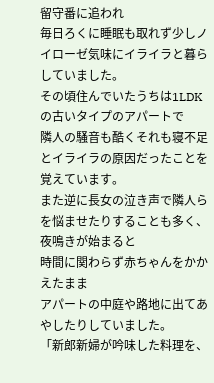留守番に追われ
毎日ろくに睡眠も取れず少しノイローゼ気味にイライラと暮らしていました。
その頃住んでいたうちは1LDKの古いタイプのアパートで
隣人の騒音も酷くそれも寝不足とイライラの原因だったことを覚えています。
また逆に長女の泣き声で隣人らを悩ませたりすることも多く、夜鳴きが始まると
時間に関わらず赤ちゃんをかかえたまま
アパートの中庭や路地に出てあやしたりしていました。
「新郎新婦が吟味した料理を、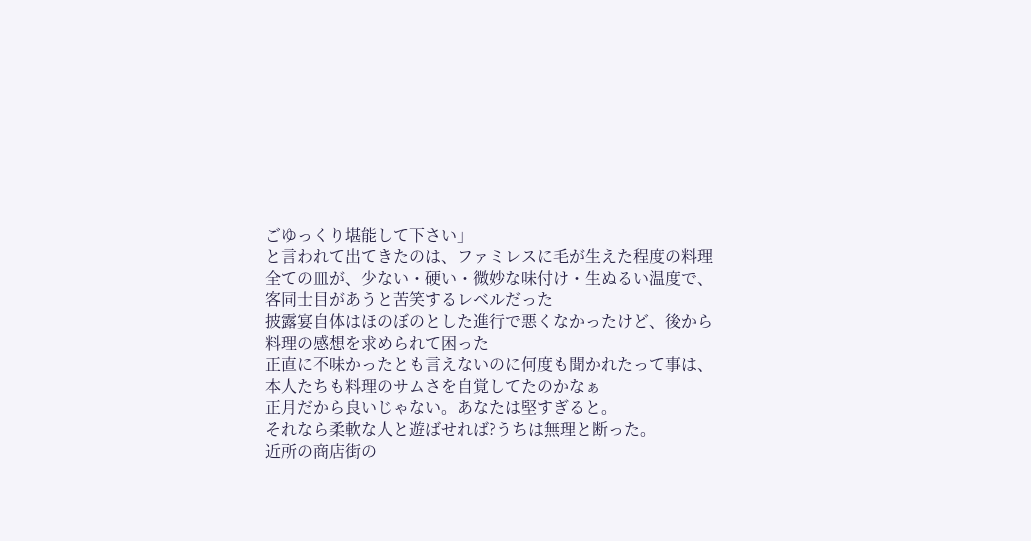ごゆっくり堪能して下さい」
と言われて出てきたのは、ファミレスに毛が生えた程度の料理
全ての皿が、少ない・硬い・微妙な味付け・生ぬるい温度で、客同士目があうと苦笑するレベルだった
披露宴自体はほのぼのとした進行で悪くなかったけど、後から料理の感想を求められて困った
正直に不味かったとも言えないのに何度も聞かれたって事は、本人たちも料理のサムさを自覚してたのかなぁ
正月だから良いじゃない。あなたは堅すぎると。
それなら柔軟な人と遊ばせれば?うちは無理と断った。
近所の商店街の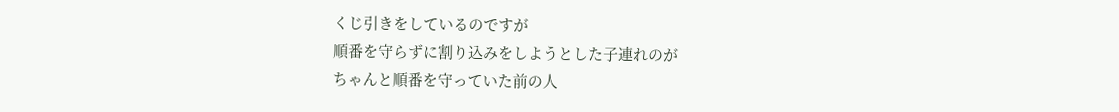くじ引きをしているのですが
順番を守らずに割り込みをしようとした子連れのが
ちゃんと順番を守っていた前の人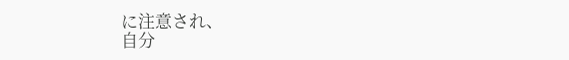に注意され、
自分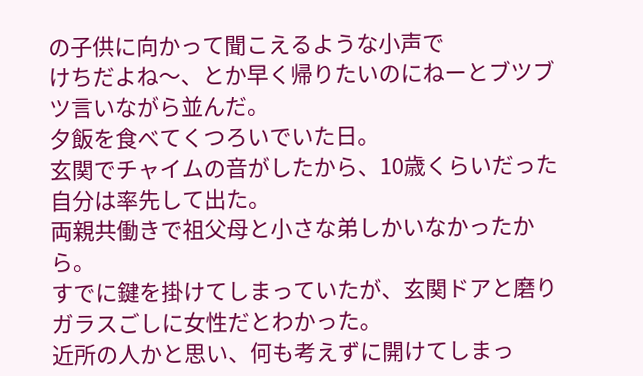の子供に向かって聞こえるような小声で
けちだよね〜、とか早く帰りたいのにねーとブツブツ言いながら並んだ。
夕飯を食べてくつろいでいた日。
玄関でチャイムの音がしたから、10歳くらいだった自分は率先して出た。
両親共働きで祖父母と小さな弟しかいなかったから。
すでに鍵を掛けてしまっていたが、玄関ドアと磨りガラスごしに女性だとわかった。
近所の人かと思い、何も考えずに開けてしまっ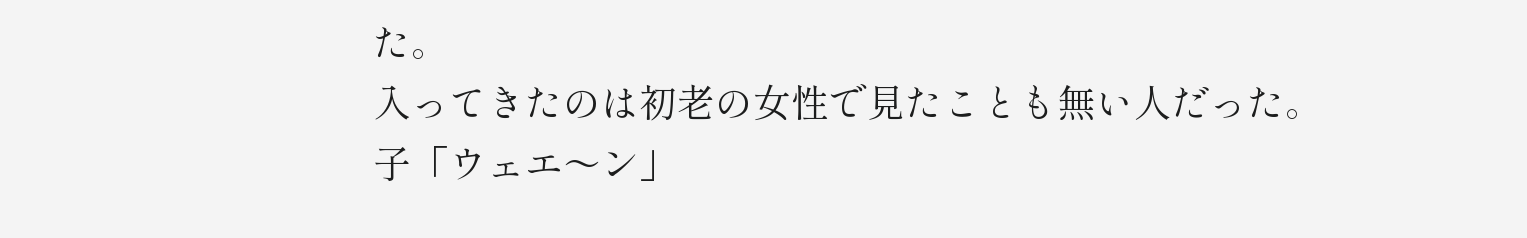た。
入ってきたのは初老の女性で見たことも無い人だった。
子「ウェエ〜ン」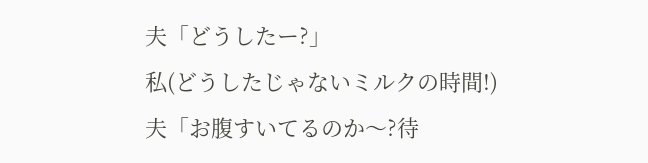夫「どうしたー?」
私(どうしたじゃないミルクの時間!)
夫「お腹すいてるのか〜?待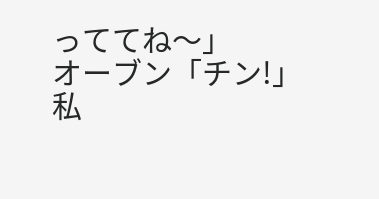っててね〜」
オーブン「チン!」
私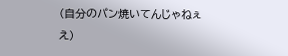(自分のパン焼いてんじゃねぇえ)